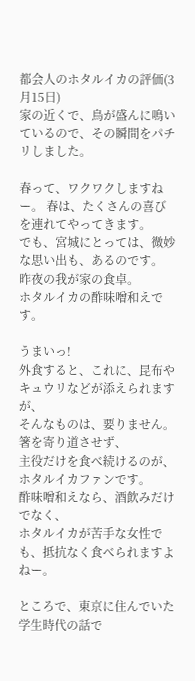都会人のホタルイカの評価(3月15日)
家の近くで、鳥が盛んに鳴いているので、その瞬間をパチリしました。

春って、ワクワクしますねー。 春は、たくさんの喜びを連れてやってきます。
でも、宮城にとっては、微妙な思い出も、あるのです。
昨夜の我が家の食卓。
ホタルイカの酢味噌和えです。

うまいっ!
外食すると、これに、昆布やキュウリなどが添えられますが、
そんなものは、要りません。
箸を寄り道させず、
主役だけを食べ続けるのが、ホタルイカファンです。
酢味噌和えなら、酒飲みだけでなく、
ホタルイカが苦手な女性でも、抵抗なく食べられますよねー。

ところで、東京に住んでいた学生時代の話で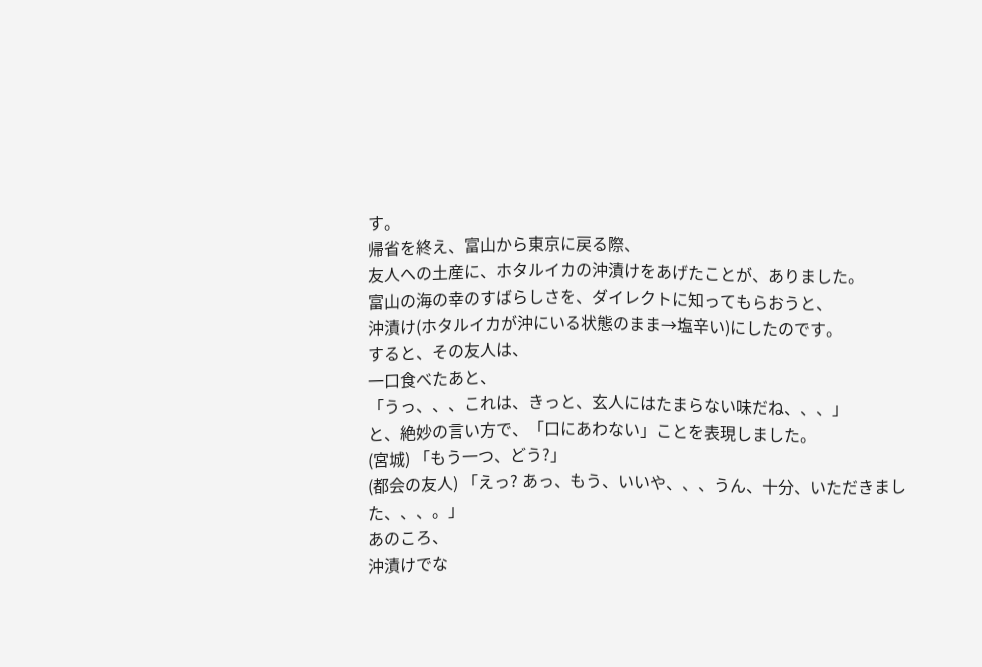す。
帰省を終え、富山から東京に戻る際、
友人への土産に、ホタルイカの沖漬けをあげたことが、ありました。
富山の海の幸のすばらしさを、ダイレクトに知ってもらおうと、
沖漬け(ホタルイカが沖にいる状態のまま→塩辛い)にしたのです。
すると、その友人は、
一口食べたあと、
「うっ、、、これは、きっと、玄人にはたまらない味だね、、、」
と、絶妙の言い方で、「口にあわない」ことを表現しました。
(宮城) 「もう一つ、どう?」
(都会の友人) 「えっ? あっ、もう、いいや、、、うん、十分、いただきました、、、。」
あのころ、
沖漬けでな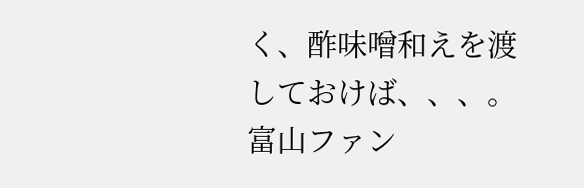く、酢味噌和えを渡しておけば、、、。
富山ファン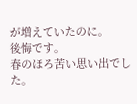が増えていたのに。
後悔です。
春のほろ苦い思い出でした。